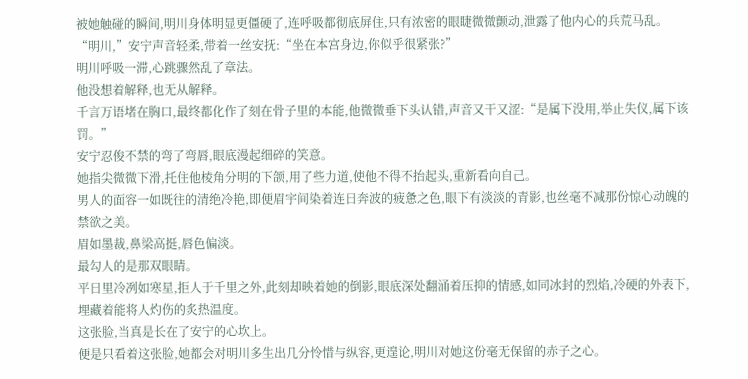被她触碰的瞬间,明川身体明显更僵硬了,连呼吸都彻底屏住,只有浓密的眼睫微微颤动,泄露了他内心的兵荒马乱。
“明川,”安宁声音轻柔,带着一丝安抚:“坐在本宫身边,你似乎很紧张?”
明川呼吸一滞,心跳骤然乱了章法。
他没想着解释,也无从解释。
千言万语堵在胸口,最终都化作了刻在骨子里的本能,他微微垂下头认错,声音又干又涩:“是属下没用,举止失仪,属下该罚。”
安宁忍俊不禁的弯了弯唇,眼底漫起细碎的笑意。
她指尖微微下滑,托住他棱角分明的下颌,用了些力道,使他不得不抬起头,重新看向自己。
男人的面容一如既往的清绝冷艳,即便眉宇间染着连日奔波的疲惫之色,眼下有淡淡的青影,也丝毫不减那份惊心动魄的禁欲之美。
眉如墨裁,鼻梁高挺,唇色偏淡。
最勾人的是那双眼睛。
平日里冷冽如寒星,拒人于千里之外,此刻却映着她的倒影,眼底深处翻涌着压抑的情感,如同冰封的烈焰,冷硬的外表下,埋藏着能将人灼伤的炙热温度。
这张脸,当真是长在了安宁的心坎上。
便是只看着这张脸,她都会对明川多生出几分怜惜与纵容,更遑论,明川对她这份毫无保留的赤子之心。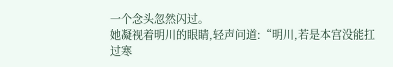一个念头忽然闪过。
她凝视着明川的眼睛,轻声问道:“明川,若是本宫没能扛过寒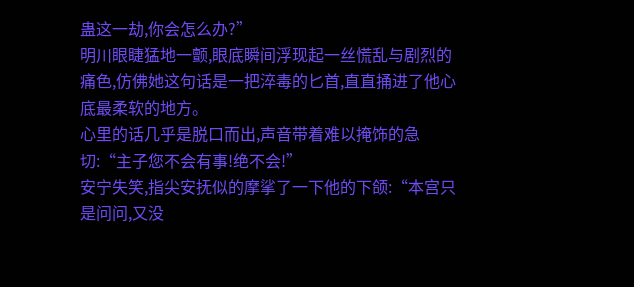蛊这一劫,你会怎么办?”
明川眼睫猛地一颤,眼底瞬间浮现起一丝慌乱与剧烈的痛色,仿佛她这句话是一把淬毒的匕首,直直捅进了他心底最柔软的地方。
心里的话几乎是脱口而出,声音带着难以掩饰的急切:“主子您不会有事!绝不会!”
安宁失笑,指尖安抚似的摩挲了一下他的下颌:“本宫只是问问,又没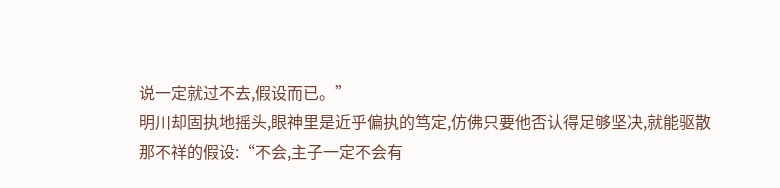说一定就过不去,假设而已。”
明川却固执地摇头,眼神里是近乎偏执的笃定,仿佛只要他否认得足够坚决,就能驱散那不祥的假设:“不会,主子一定不会有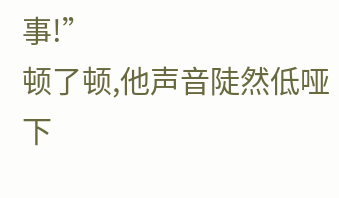事!”
顿了顿,他声音陡然低哑下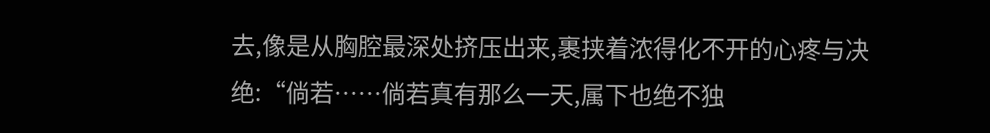去,像是从胸腔最深处挤压出来,裹挟着浓得化不开的心疼与决绝:“倘若……倘若真有那么一天,属下也绝不独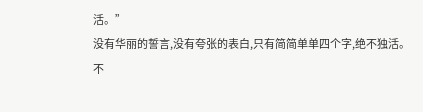活。”
没有华丽的誓言,没有夸张的表白,只有简简单单四个字,绝不独活。
不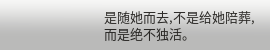是随她而去,不是给她陪葬,而是绝不独活。